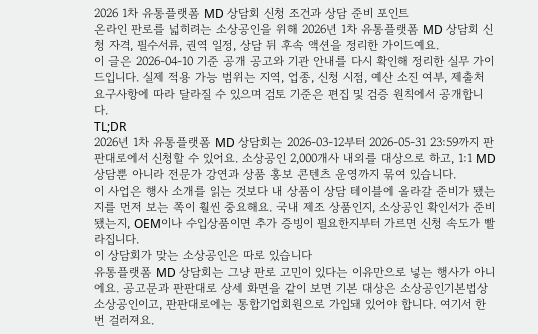2026 1차 유통플랫폼 MD 상담회 신청 조건과 상담 준비 포인트
온라인 판로를 넓히려는 소상공인을 위해 2026년 1차 유통플랫폼 MD 상담회 신청 자격, 필수서류, 권역 일정, 상담 뒤 후속 액션을 정리한 가이드예요.
이 글은 2026-04-10 기준 공개 공고와 기관 안내를 다시 확인해 정리한 실무 가이드입니다. 실제 적용 가능 범위는 지역, 업종, 신청 시점, 예산 소진 여부, 제출처 요구사항에 따라 달라질 수 있으며 검토 기준은 편집 및 검증 원칙에서 공개합니다.
TL;DR
2026년 1차 유통플랫폼 MD 상담회는 2026-03-12부터 2026-05-31 23:59까지 판판대로에서 신청할 수 있어요. 소상공인 2,000개사 내외를 대상으로 하고, 1:1 MD 상담뿐 아니라 전문가 강연과 상품 홍보 콘텐츠 운영까지 묶여 있습니다.
이 사업은 행사 소개를 읽는 것보다 내 상품이 상담 테이블에 올라갈 준비가 됐는지를 먼저 보는 쪽이 훨씬 중요해요. 국내 제조 상품인지, 소상공인 확인서가 준비됐는지, OEM이나 수입상품이면 추가 증빙이 필요한지부터 가르면 신청 속도가 빨라집니다.
이 상담회가 맞는 소상공인은 따로 있습니다
유통플랫폼 MD 상담회는 그냥 판로 고민이 있다는 이유만으로 넣는 행사가 아니에요. 공고문과 판판대로 상세 화면을 같이 보면 기본 대상은 소상공인기본법상 소상공인이고, 판판대로에는 통합기업회원으로 가입돼 있어야 합니다. 여기서 한 번 걸러져요.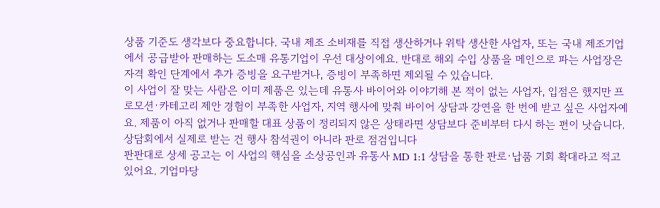상품 기준도 생각보다 중요합니다. 국내 제조 소비재를 직접 생산하거나 위탁 생산한 사업자, 또는 국내 제조기업에서 공급받아 판매하는 도소매 유통기업이 우선 대상이에요. 반대로 해외 수입 상품을 메인으로 파는 사업장은 자격 확인 단계에서 추가 증빙을 요구받거나, 증빙이 부족하면 제외될 수 있습니다.
이 사업이 잘 맞는 사람은 이미 제품은 있는데 유통사 바이어와 이야기해 본 적이 없는 사업자, 입점은 했지만 프로모션·카테고리 제안 경험이 부족한 사업자, 지역 행사에 맞춰 바이어 상담과 강연을 한 번에 받고 싶은 사업자예요. 제품이 아직 없거나 판매할 대표 상품이 정리되지 않은 상태라면 상담보다 준비부터 다시 하는 편이 낫습니다.
상담회에서 실제로 받는 건 행사 참석권이 아니라 판로 점검입니다
판판대로 상세 공고는 이 사업의 핵심을 소상공인과 유통사 MD 1:1 상담을 통한 판로·납품 기회 확대라고 적고 있어요. 기업마당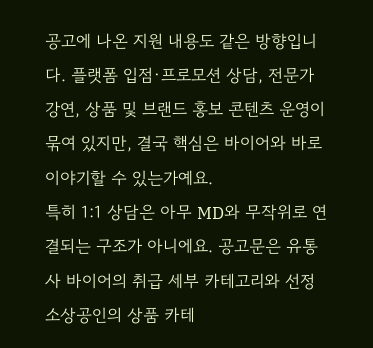공고에 나온 지원 내용도 같은 방향입니다. 플랫폼 입점·프로모션 상담, 전문가 강연, 상품 및 브랜드 홍보 콘텐츠 운영이 묶여 있지만, 결국 핵심은 바이어와 바로 이야기할 수 있는가예요.
특히 1:1 상담은 아무 MD와 무작위로 연결되는 구조가 아니에요. 공고문은 유통사 바이어의 취급 세부 카테고리와 선정 소상공인의 상품 카테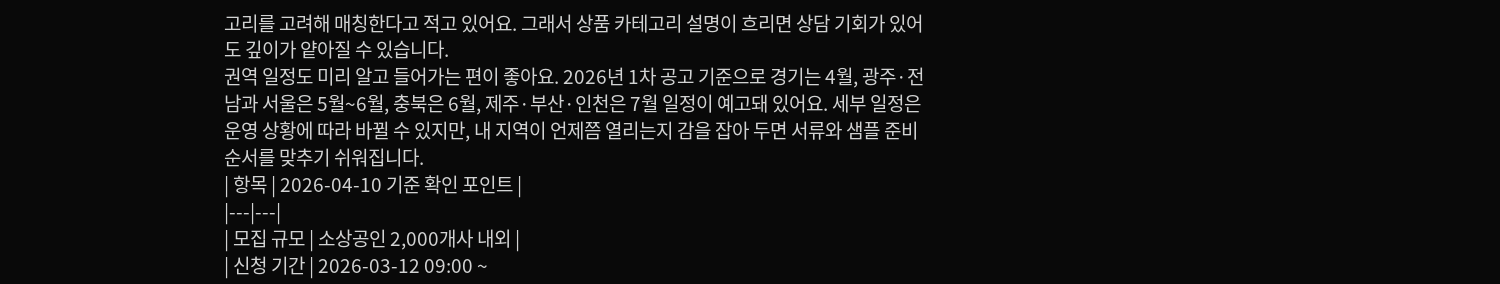고리를 고려해 매칭한다고 적고 있어요. 그래서 상품 카테고리 설명이 흐리면 상담 기회가 있어도 깊이가 얕아질 수 있습니다.
권역 일정도 미리 알고 들어가는 편이 좋아요. 2026년 1차 공고 기준으로 경기는 4월, 광주·전남과 서울은 5월~6월, 충북은 6월, 제주·부산·인천은 7월 일정이 예고돼 있어요. 세부 일정은 운영 상황에 따라 바뀔 수 있지만, 내 지역이 언제쯤 열리는지 감을 잡아 두면 서류와 샘플 준비 순서를 맞추기 쉬워집니다.
| 항목 | 2026-04-10 기준 확인 포인트 |
|---|---|
| 모집 규모 | 소상공인 2,000개사 내외 |
| 신청 기간 | 2026-03-12 09:00 ~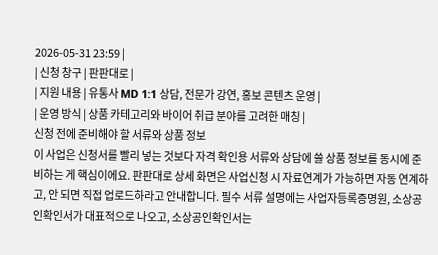2026-05-31 23:59 |
| 신청 창구 | 판판대로 |
| 지원 내용 | 유통사 MD 1:1 상담, 전문가 강연, 홍보 콘텐츠 운영 |
| 운영 방식 | 상품 카테고리와 바이어 취급 분야를 고려한 매칭 |
신청 전에 준비해야 할 서류와 상품 정보
이 사업은 신청서를 빨리 넣는 것보다 자격 확인용 서류와 상담에 쓸 상품 정보를 동시에 준비하는 게 핵심이에요. 판판대로 상세 화면은 사업신청 시 자료연계가 가능하면 자동 연계하고, 안 되면 직접 업로드하라고 안내합니다. 필수 서류 설명에는 사업자등록증명원, 소상공인확인서가 대표적으로 나오고, 소상공인확인서는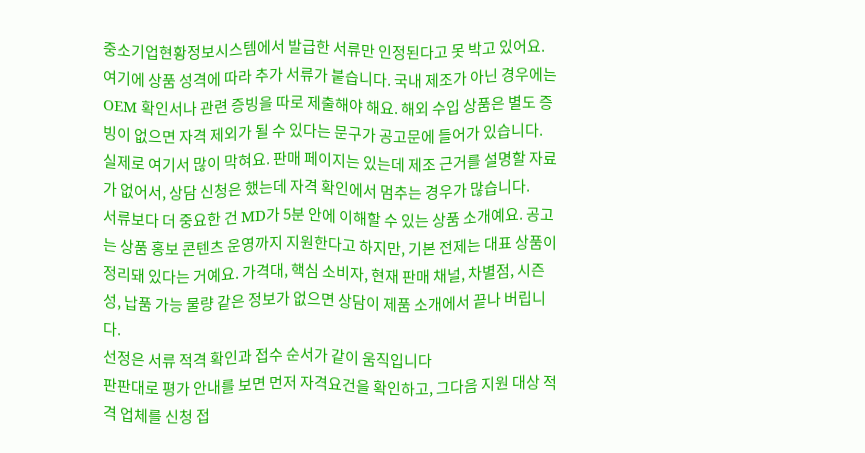중소기업현황정보시스템에서 발급한 서류만 인정된다고 못 박고 있어요.
여기에 상품 성격에 따라 추가 서류가 붙습니다. 국내 제조가 아닌 경우에는 OEM 확인서나 관련 증빙을 따로 제출해야 해요. 해외 수입 상품은 별도 증빙이 없으면 자격 제외가 될 수 있다는 문구가 공고문에 들어가 있습니다. 실제로 여기서 많이 막혀요. 판매 페이지는 있는데 제조 근거를 설명할 자료가 없어서, 상담 신청은 했는데 자격 확인에서 멈추는 경우가 많습니다.
서류보다 더 중요한 건 MD가 5분 안에 이해할 수 있는 상품 소개예요. 공고는 상품 홍보 콘텐츠 운영까지 지원한다고 하지만, 기본 전제는 대표 상품이 정리돼 있다는 거예요. 가격대, 핵심 소비자, 현재 판매 채널, 차별점, 시즌성, 납품 가능 물량 같은 정보가 없으면 상담이 제품 소개에서 끝나 버립니다.
선정은 서류 적격 확인과 접수 순서가 같이 움직입니다
판판대로 평가 안내를 보면 먼저 자격요건을 확인하고, 그다음 지원 대상 적격 업체를 신청 접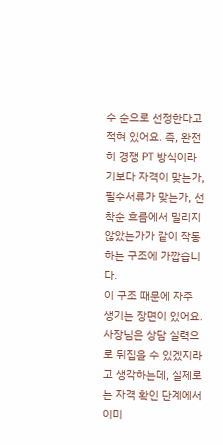수 순으로 선정한다고 적혀 있어요. 즉, 완전히 경쟁 PT 방식이라기보다 자격이 맞는가, 필수서류가 맞는가, 선착순 흐름에서 밀리지 않았는가가 같이 작동하는 구조에 가깝습니다.
이 구조 때문에 자주 생기는 장면이 있어요. 사장님은 상담 실력으로 뒤집을 수 있겠지라고 생각하는데, 실제로는 자격 확인 단계에서 이미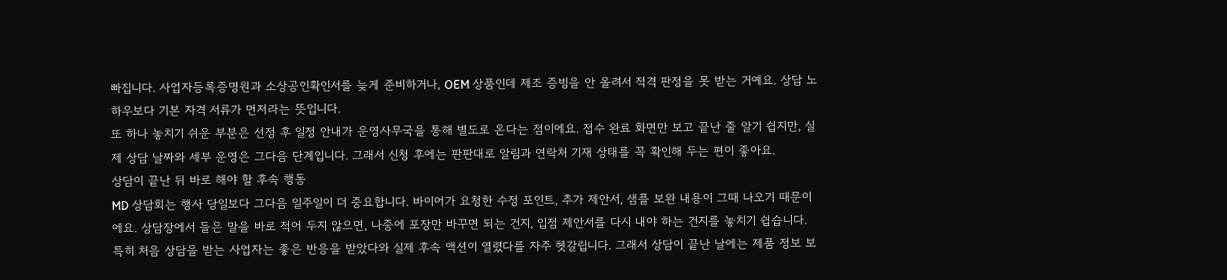빠집니다. 사업자등록증명원과 소상공인확인서를 늦게 준비하거나, OEM 상품인데 제조 증빙을 안 올려서 적격 판정을 못 받는 거예요. 상담 노하우보다 기본 자격 서류가 먼저라는 뜻입니다.
또 하나 놓치기 쉬운 부분은 선정 후 일정 안내가 운영사무국을 통해 별도로 온다는 점이에요. 접수 완료 화면만 보고 끝난 줄 알기 쉽지만, 실제 상담 날짜와 세부 운영은 그다음 단계입니다. 그래서 신청 후에는 판판대로 알림과 연락처 기재 상태를 꼭 확인해 두는 편이 좋아요.
상담이 끝난 뒤 바로 해야 할 후속 행동
MD 상담회는 행사 당일보다 그다음 일주일이 더 중요합니다. 바이어가 요청한 수정 포인트, 추가 제안서, 샘플 보완 내용이 그때 나오기 때문이에요. 상담장에서 들은 말을 바로 적어 두지 않으면, 나중에 포장만 바꾸면 되는 건지, 입점 제안서를 다시 내야 하는 건지를 놓치기 쉽습니다.
특히 처음 상담을 받는 사업자는 좋은 반응을 받았다와 실제 후속 액션이 열렸다를 자주 헷갈립니다. 그래서 상담이 끝난 날에는 제품 정보 보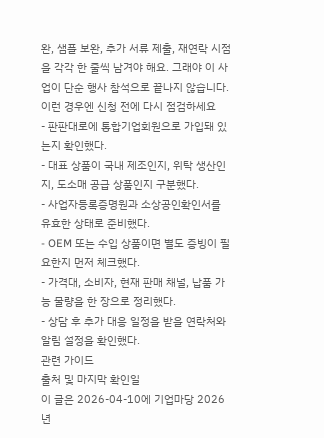완, 샘플 보완, 추가 서류 제출, 재연락 시점을 각각 한 줄씩 남겨야 해요. 그래야 이 사업이 단순 행사 참석으로 끝나지 않습니다.
이런 경우엔 신청 전에 다시 점검하세요
- 판판대로에 통합기업회원으로 가입돼 있는지 확인했다.
- 대표 상품이 국내 제조인지, 위탁 생산인지, 도소매 공급 상품인지 구분했다.
- 사업자등록증명원과 소상공인확인서를 유효한 상태로 준비했다.
- OEM 또는 수입 상품이면 별도 증빙이 필요한지 먼저 체크했다.
- 가격대, 소비자, 현재 판매 채널, 납품 가능 물량을 한 장으로 정리했다.
- 상담 후 추가 대응 일정을 받을 연락처와 알림 설정을 확인했다.
관련 가이드
출처 및 마지막 확인일
이 글은 2026-04-10에 기업마당 2026년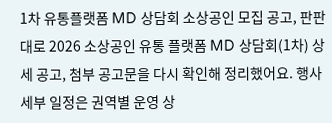1차 유통플랫폼 MD 상담회 소상공인 모집 공고, 판판대로 2026 소상공인 유통 플랫폼 MD 상담회(1차) 상세 공고, 첨부 공고문을 다시 확인해 정리했어요. 행사 세부 일정은 권역별 운영 상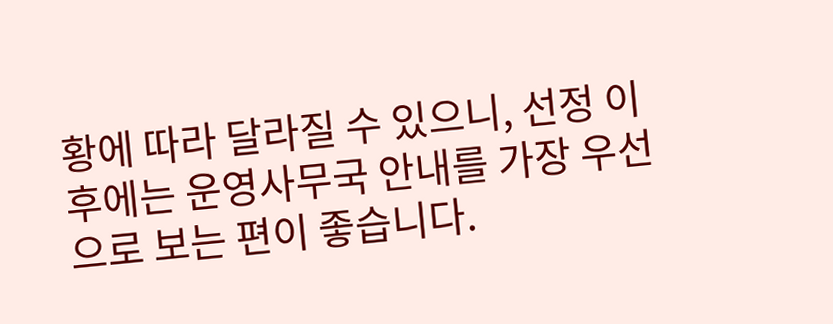황에 따라 달라질 수 있으니, 선정 이후에는 운영사무국 안내를 가장 우선으로 보는 편이 좋습니다.